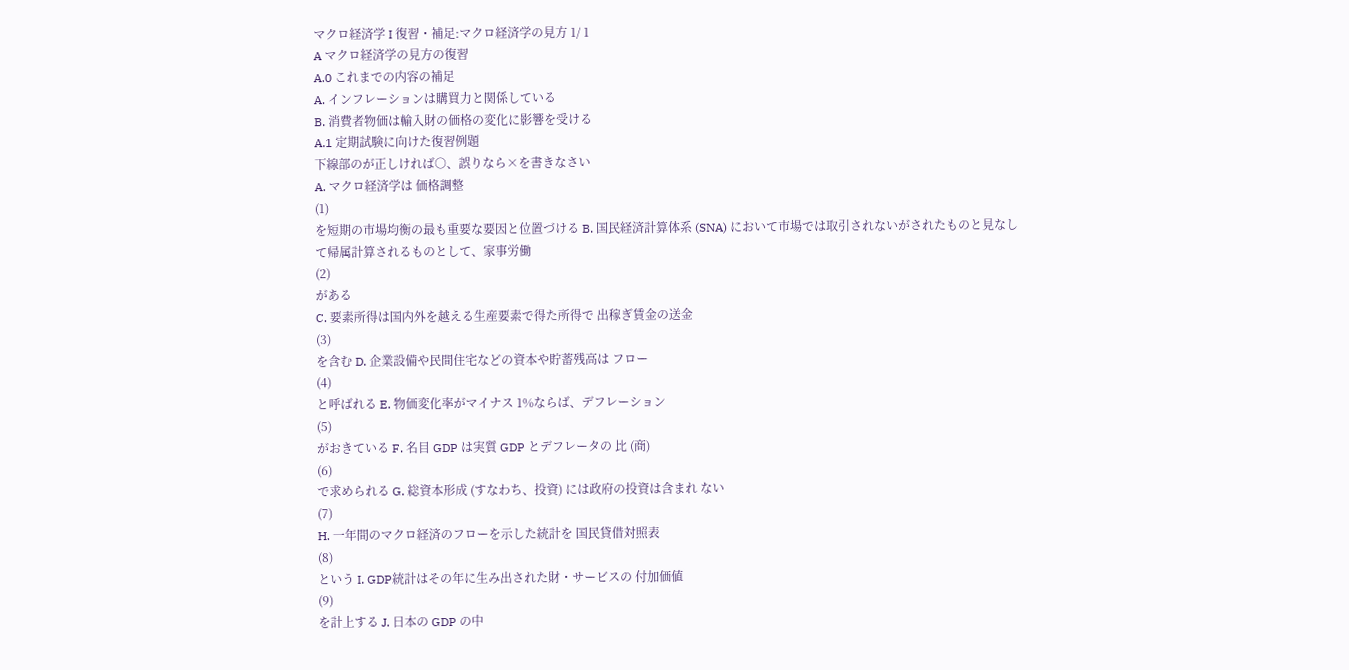マクロ経済学 I 復習・補足:マクロ経済学の見方 1/ 1
A マクロ経済学の見方の復習
A.0 これまでの内容の補足
A. インフレーションは購買力と関係している
B. 消費者物価は輸入財の価格の変化に影響を受ける
A.1 定期試験に向けた復習例題
下線部のが正しければ○、誤りなら×を書きなさい
A. マクロ経済学は 価格調整
(1)
を短期の市場均衡の最も重要な要因と位置づける B. 国民経済計算体系 (SNA) において市場では取引されないがされたものと見なし
て帰属計算されるものとして、家事労働
(2)
がある
C. 要素所得は国内外を越える生産要素で得た所得で 出稼ぎ賃金の送金
(3)
を含む D. 企業設備や民間住宅などの資本や貯蓄残高は フロー
(4)
と呼ばれる E. 物価変化率がマイナス 1%ならば、デフレーション
(5)
がおきている F. 名目 GDP は実質 GDP とデフレータの 比 (商)
(6)
で求められる G. 総資本形成 (すなわち、投資) には政府の投資は含まれ ない
(7)
H. 一年間のマクロ経済のフローを示した統計を 国民貸借対照表
(8)
という I. GDP統計はその年に生み出された財・サービスの 付加価値
(9)
を計上する J. 日本の GDP の中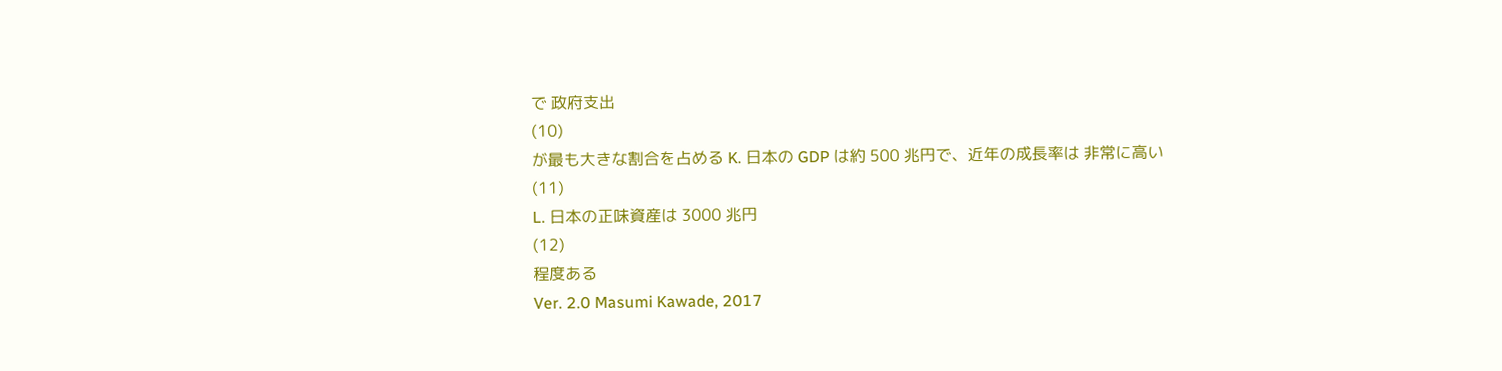で 政府支出
(10)
が最も大きな割合を占める K. 日本の GDP は約 500 兆円で、近年の成長率は 非常に高い
(11)
L. 日本の正味資産は 3000 兆円
(12)
程度ある
Ver. 2.0 Masumi Kawade, 2017